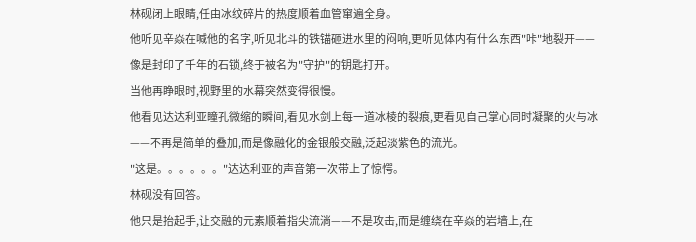林砚闭上眼睛,任由冰纹碎片的热度顺着血管窜遍全身。
他听见辛焱在喊他的名字,听见北斗的铁锚砸进水里的闷响,更听见体内有什么东西"咔"地裂开——像是封印了千年的石锁,终于被名为"守护"的钥匙打开。
当他再睁眼时,视野里的水幕突然变得很慢。
他看见达达利亚瞳孔微缩的瞬间,看见水剑上每一道冰棱的裂痕,更看见自己掌心同时凝聚的火与冰——不再是简单的叠加,而是像融化的金银般交融,泛起淡紫色的流光。
"这是。。。。。。"达达利亚的声音第一次带上了惊愕。
林砚没有回答。
他只是抬起手,让交融的元素顺着指尖流淌——不是攻击,而是缠绕在辛焱的岩墙上,在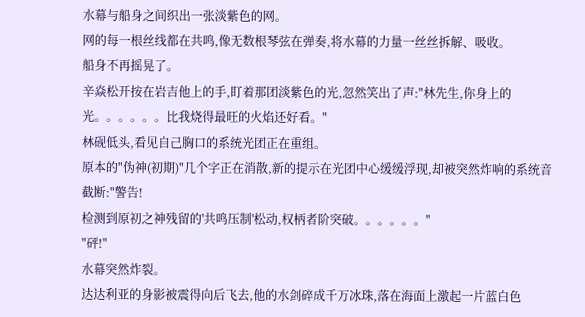水幕与船身之间织出一张淡紫色的网。
网的每一根丝线都在共鸣,像无数根琴弦在弹奏,将水幕的力量一丝丝拆解、吸收。
船身不再摇晃了。
辛焱松开按在岩吉他上的手,盯着那团淡紫色的光,忽然笑出了声:"林先生,你身上的光。。。。。。比我烧得最旺的火焰还好看。"
林砚低头,看见自己胸口的系统光团正在重组。
原本的"伪神(初期)"几个字正在消散,新的提示在光团中心缓缓浮现,却被突然炸响的系统音截断:"警告!
检测到原初之神残留的'共鸣压制'松动,权柄者阶突破。。。。。。"
"砰!"
水幕突然炸裂。
达达利亚的身影被震得向后飞去,他的水剑碎成千万冰珠,落在海面上激起一片蓝白色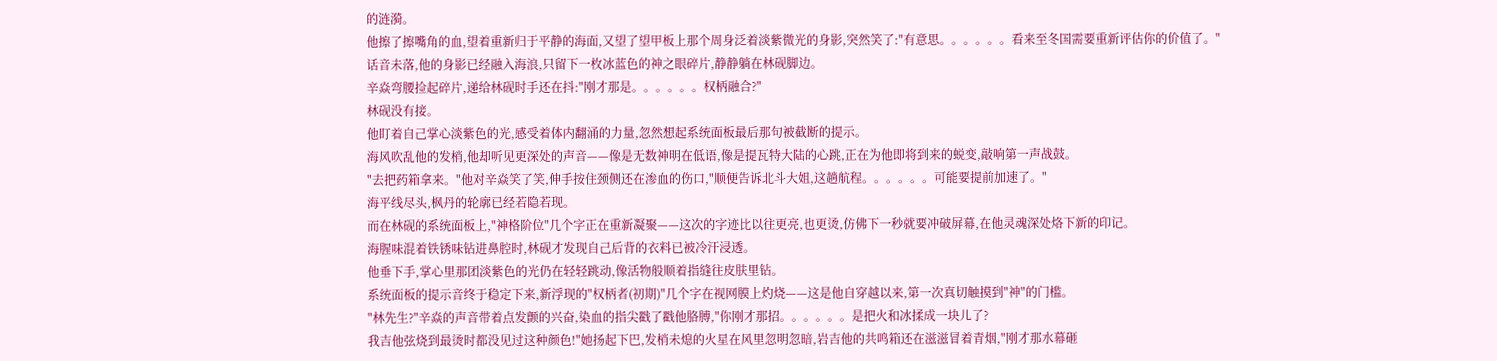的涟漪。
他擦了擦嘴角的血,望着重新归于平静的海面,又望了望甲板上那个周身泛着淡紫微光的身影,突然笑了:"有意思。。。。。。看来至冬国需要重新评估你的价值了。"
话音未落,他的身影已经融入海浪,只留下一枚冰蓝色的神之眼碎片,静静躺在林砚脚边。
辛焱弯腰捡起碎片,递给林砚时手还在抖:"刚才那是。。。。。。权柄融合?"
林砚没有接。
他盯着自己掌心淡紫色的光,感受着体内翻涌的力量,忽然想起系统面板最后那句被截断的提示。
海风吹乱他的发梢,他却听见更深处的声音——像是无数神明在低语,像是提瓦特大陆的心跳,正在为他即将到来的蜕变,敲响第一声战鼓。
"去把药箱拿来。"他对辛焱笑了笑,伸手按住颈侧还在渗血的伤口,"顺便告诉北斗大姐,这趟航程。。。。。。可能要提前加速了。"
海平线尽头,枫丹的轮廓已经若隐若现。
而在林砚的系统面板上,"神格阶位"几个字正在重新凝聚——这次的字迹比以往更亮,也更烫,仿佛下一秒就要冲破屏幕,在他灵魂深处烙下新的印记。
海腥味混着铁锈味钻进鼻腔时,林砚才发现自己后背的衣料已被冷汗浸透。
他垂下手,掌心里那团淡紫色的光仍在轻轻跳动,像活物般顺着指缝往皮肤里钻。
系统面板的提示音终于稳定下来,新浮现的"权柄者(初期)"几个字在视网膜上灼烧——这是他自穿越以来,第一次真切触摸到"神"的门槛。
"林先生?"辛焱的声音带着点发颤的兴奋,染血的指尖戳了戳他胳膊,"你刚才那招。。。。。。是把火和冰揉成一块儿了?
我吉他弦烧到最烫时都没见过这种颜色!"她扬起下巴,发梢未熄的火星在风里忽明忽暗,岩吉他的共鸣箱还在滋滋冒着青烟,"刚才那水幕砸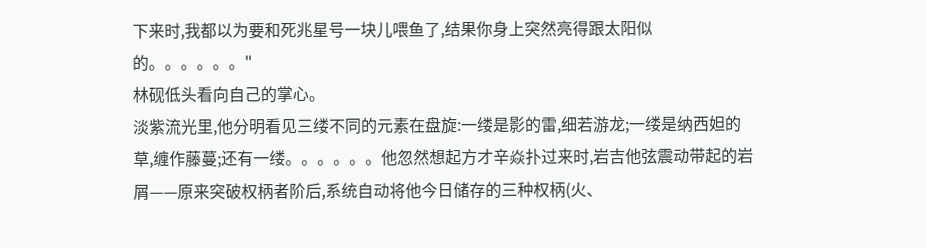下来时,我都以为要和死兆星号一块儿喂鱼了,结果你身上突然亮得跟太阳似的。。。。。。"
林砚低头看向自己的掌心。
淡紫流光里,他分明看见三缕不同的元素在盘旋:一缕是影的雷,细若游龙;一缕是纳西妲的草,缠作藤蔓;还有一缕。。。。。。他忽然想起方才辛焱扑过来时,岩吉他弦震动带起的岩屑——原来突破权柄者阶后,系统自动将他今日储存的三种权柄(火、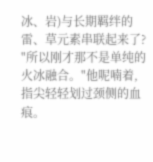冰、岩)与长期羁绊的雷、草元素串联起来了?
"所以刚才那不是单纯的火冰融合。"他呢喃着,指尖轻轻划过颈侧的血痕。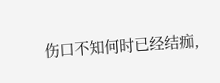伤口不知何时已经结痂,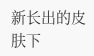新长出的皮肤下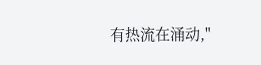有热流在涌动,"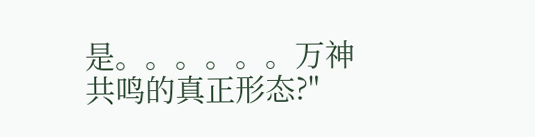是。。。。。。万神共鸣的真正形态?"